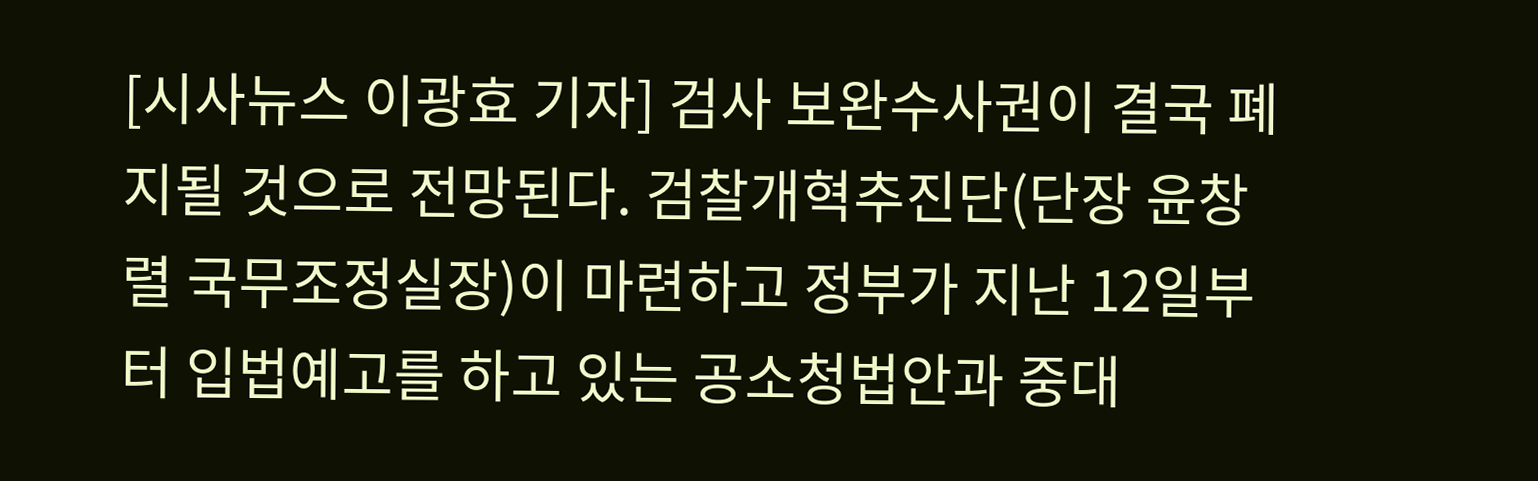[시사뉴스 이광효 기자] 검사 보완수사권이 결국 폐지될 것으로 전망된다. 검찰개혁추진단(단장 윤창렬 국무조정실장)이 마련하고 정부가 지난 12일부터 입법예고를 하고 있는 공소청법안과 중대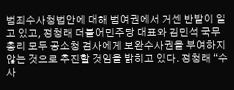범죄수사청법안에 대해 범여권에서 거센 반발이 일고 있고, 정청래 더불어민주당 대표와 김민석 국무총리 모두 공소청 검사에게 보완수사권을 부여하지 않는 것으로 추진할 것임을 밝히고 있다. 정청래 “수사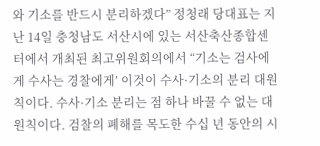와 기소를 반드시 분리하겠다” 정청래 당대표는 지난 14일 충청남도 서산시에 있는 서산축산종합센터에서 개최된 최고위원회의에서 “기소는 검사에게 수사는 경찰에게’ 이것이 수사·기소의 분리 대원칙이다. 수사·기소 분리는 점 하나 바꿀 수 없는 대원칙이다. 검찰의 폐해를 목도한 수십 년 동안의 시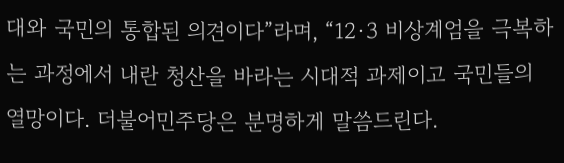대와 국민의 통합된 의견이다”라며, “12·3 비상계엄을 극복하는 과정에서 내란 청산을 바라는 시대적 과제이고 국민들의 열망이다. 더불어민주당은 분명하게 말씀드린다.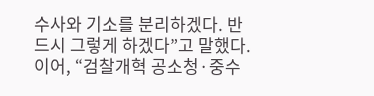수사와 기소를 분리하겠다. 반드시 그렇게 하겠다”고 말했다. 이어, “검찰개혁 공소청·중수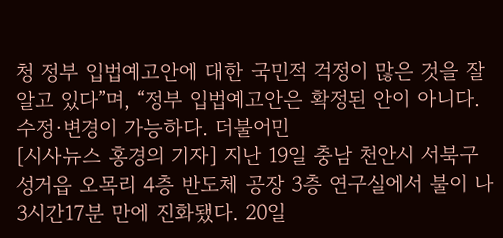청 정부 입법예고안에 대한 국민적 걱정이 많은 것을 잘 알고 있다”며, “정부 입법예고안은 확정된 안이 아니다. 수정·변경이 가능하다. 더불어민
[시사뉴스 홍경의 기자] 지난 19일 충남 천안시 서북구 성거읍 오목리 4층 반도체 공장 3층 연구실에서 불이 나 3시간17분 만에 진화됐다. 20일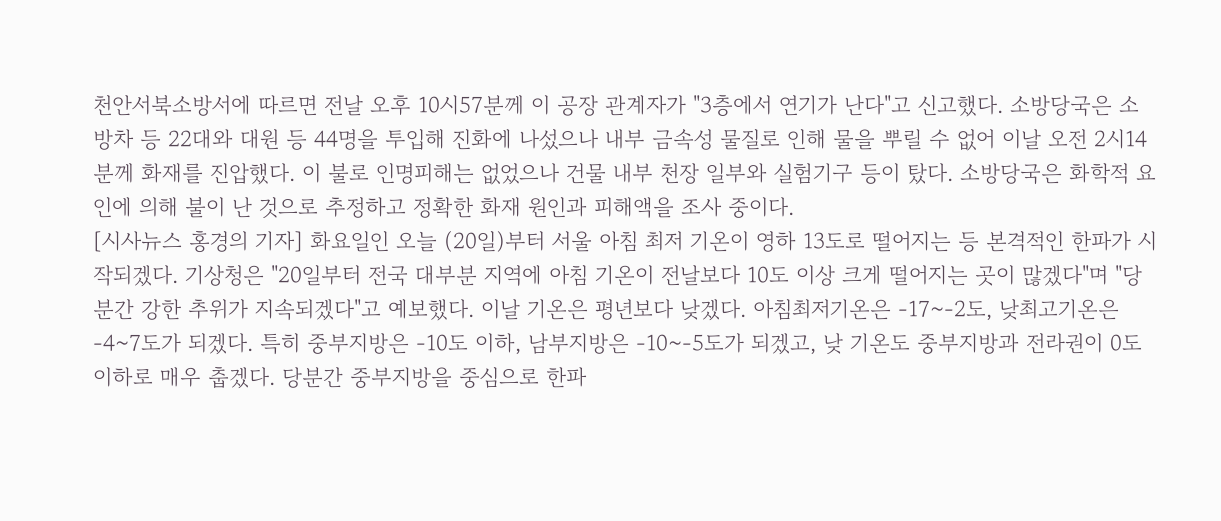천안서북소방서에 따르면 전날 오후 10시57분께 이 공장 관계자가 "3층에서 연기가 난다"고 신고했다. 소방당국은 소방차 등 22대와 대원 등 44명을 투입해 진화에 나섰으나 내부 금속성 물질로 인해 물을 뿌릴 수 없어 이날 오전 2시14분께 화재를 진압했다. 이 불로 인명피해는 없었으나 건물 내부 천장 일부와 실험기구 등이 탔다. 소방당국은 화학적 요인에 의해 불이 난 것으로 추정하고 정확한 화재 원인과 피해액을 조사 중이다.
[시사뉴스 홍경의 기자] 화요일인 오늘 (20일)부터 서울 아침 최저 기온이 영하 13도로 떨어지는 등 본격적인 한파가 시작되겠다. 기상청은 "20일부터 전국 대부분 지역에 아침 기온이 전날보다 10도 이상 크게 떨어지는 곳이 많겠다"며 "당분간 강한 추위가 지속되겠다"고 예보했다. 이날 기온은 평년보다 낮겠다. 아침최저기온은 -17~-2도, 낮최고기온은 -4~7도가 되겠다. 특히 중부지방은 -10도 이하, 남부지방은 -10~-5도가 되겠고, 낮 기온도 중부지방과 전라권이 0도 이하로 매우 춥겠다. 당분간 중부지방을 중심으로 한파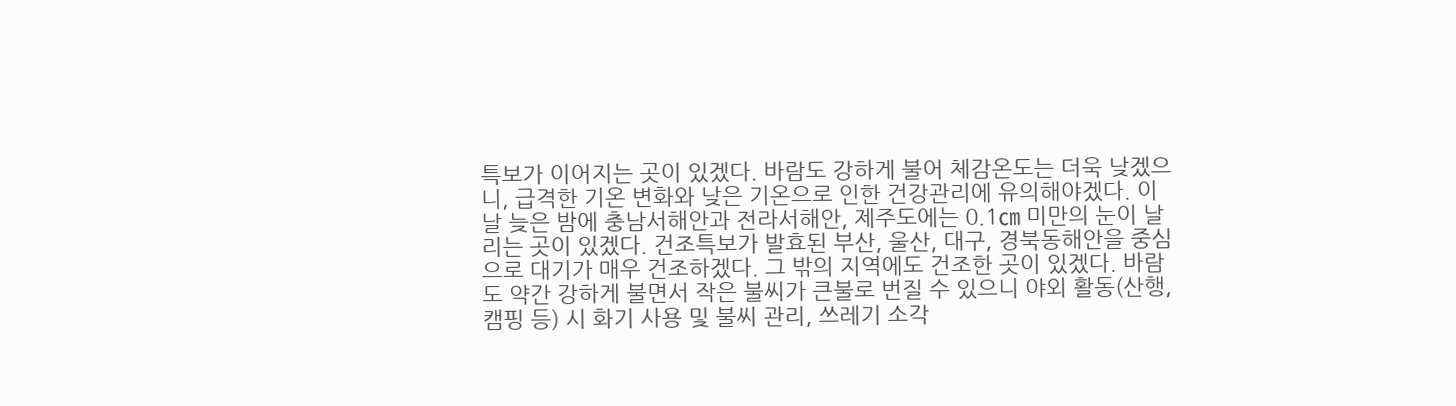특보가 이어지는 곳이 있겠다. 바람도 강하게 불어 체감온도는 더욱 낮겠으니, 급격한 기온 변화와 낮은 기온으로 인한 건강관리에 유의해야겠다. 이날 늦은 밤에 충남서해안과 전라서해안, 제주도에는 0.1㎝ 미만의 눈이 날리는 곳이 있겠다. 건조특보가 발효된 부산, 울산, 대구, 경북동해안을 중심으로 대기가 매우 건조하겠다. 그 밖의 지역에도 건조한 곳이 있겠다. 바람도 약간 강하게 불면서 작은 불씨가 큰불로 번질 수 있으니 야외 활동(산행, 캠핑 등) 시 화기 사용 및 불씨 관리, 쓰레기 소각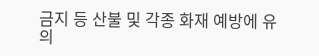금지 등 산불 및 각종 화재 예방에 유의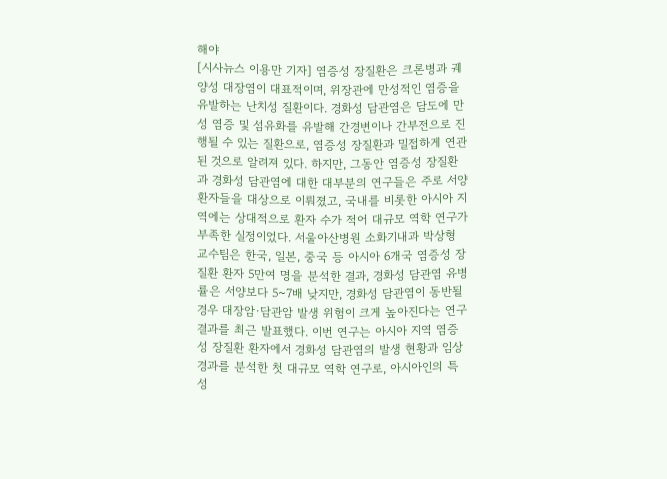해야
[시사뉴스 이용만 기자] 염증성 장질환은 크론병과 궤양성 대장염이 대표적이며, 위장관에 만성적인 염증을 유발하는 난치성 질환이다. 경화성 담관염은 담도에 만성 염증 및 섬유화를 유발해 간경변이나 간부전으로 진행될 수 있는 질환으로, 염증성 장질환과 밀접하게 연관된 것으로 알려져 있다. 하지만, 그동안 염증성 장질환과 경화성 담관염에 대한 대부분의 연구들은 주로 서양 환자들을 대상으로 이뤄졌고, 국내를 비롯한 아시아 지역에는 상대적으로 환자 수가 적어 대규모 역학 연구가 부족한 실정이었다. 서울아산병원 소화기내과 박상형 교수팀은 한국, 일본, 중국 등 아시아 6개국 염증성 장질환 환자 5만여 명을 분석한 결과, 경화성 담관염 유병률은 서양보다 5~7배 낮지만, 경화성 담관염이 동반될 경우 대장암·담관암 발생 위험이 크게 높아진다는 연구 결과를 최근 발표했다. 이번 연구는 아시아 지역 염증성 장질환 환자에서 경화성 담관염의 발생 현황과 임상 경과를 분석한 첫 대규모 역학 연구로, 아시아인의 특성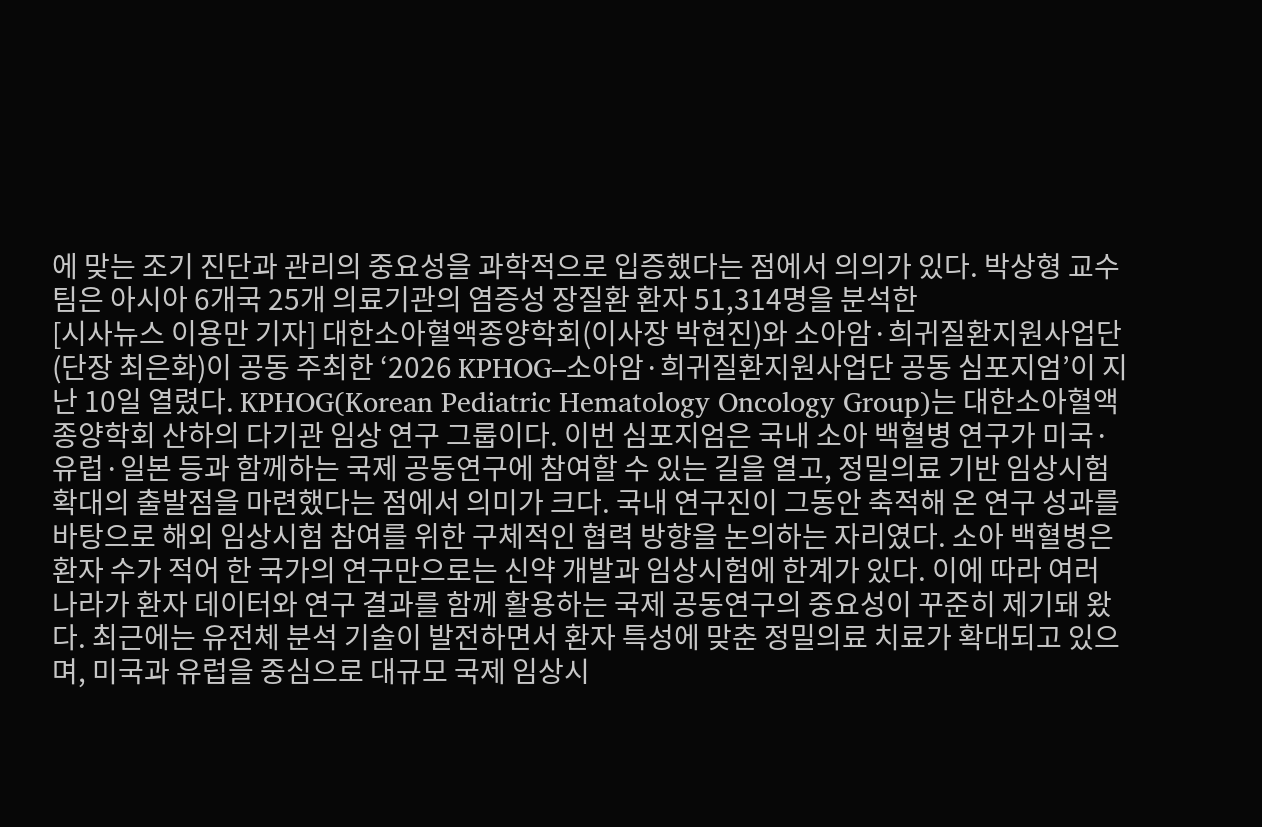에 맞는 조기 진단과 관리의 중요성을 과학적으로 입증했다는 점에서 의의가 있다. 박상형 교수팀은 아시아 6개국 25개 의료기관의 염증성 장질환 환자 51,314명을 분석한
[시사뉴스 이용만 기자] 대한소아혈액종양학회(이사장 박현진)와 소아암·희귀질환지원사업단(단장 최은화)이 공동 주최한 ‘2026 KPHOG–소아암·희귀질환지원사업단 공동 심포지엄’이 지난 10일 열렸다. KPHOG(Korean Pediatric Hematology Oncology Group)는 대한소아혈액종양학회 산하의 다기관 임상 연구 그룹이다. 이번 심포지엄은 국내 소아 백혈병 연구가 미국·유럽·일본 등과 함께하는 국제 공동연구에 참여할 수 있는 길을 열고, 정밀의료 기반 임상시험 확대의 출발점을 마련했다는 점에서 의미가 크다. 국내 연구진이 그동안 축적해 온 연구 성과를 바탕으로 해외 임상시험 참여를 위한 구체적인 협력 방향을 논의하는 자리였다. 소아 백혈병은 환자 수가 적어 한 국가의 연구만으로는 신약 개발과 임상시험에 한계가 있다. 이에 따라 여러 나라가 환자 데이터와 연구 결과를 함께 활용하는 국제 공동연구의 중요성이 꾸준히 제기돼 왔다. 최근에는 유전체 분석 기술이 발전하면서 환자 특성에 맞춘 정밀의료 치료가 확대되고 있으며, 미국과 유럽을 중심으로 대규모 국제 임상시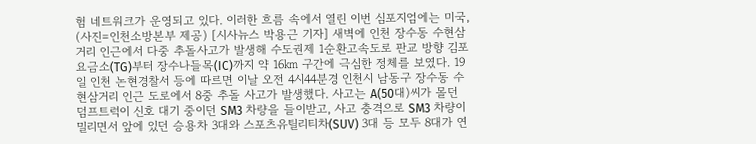험 네트워크가 운영되고 있다. 이러한 흐름 속에서 열린 이번 심포지엄에는 미국,
(사진=인천소방본부 제공) [시사뉴스 박용근 기자] 새벽에 인천 장수동 수현삼거리 인근에서 다중 추돌사고가 발생해 수도권제 1순환고속도로 판교 방향 김포요금소(TG)부터 장수나들목(IC)까지 약 16㎞ 구간에 극심한 정체를 보였다. 19일 인천 논현경찰서 등에 따르면 이날 오전 4시44분경 인천시 남동구 장수동 수현삼거리 인근 도로에서 8중 추돌 사고가 발생했다. 사고는 A(50대)씨가 몰던 덤프트럭이 신호 대기 중이던 SM3 차량을 들이받고, 사고 충격으로 SM3 차량이 밀리면서 앞에 있던 승용차 3대와 스포츠유틸리티차(SUV) 3대 등 모두 8대가 연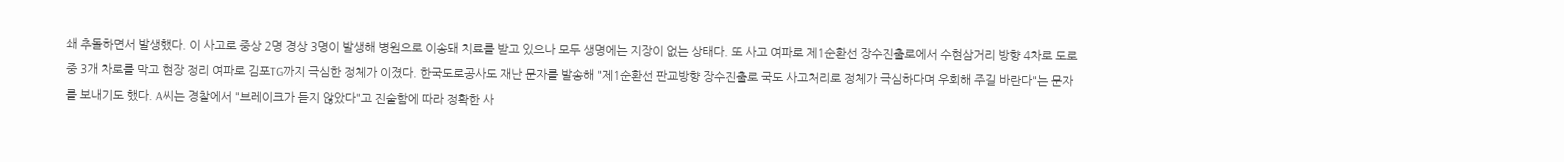쇄 추돌하면서 발생했다. 이 사고로 중상 2명 경상 3명이 발생해 병원으로 이송돼 치료를 받고 있으나 모두 생명에는 지장이 없는 상태다. 또 사고 여파로 제1순환선 장수진출로에서 수현삼거리 방향 4차로 도로 중 3개 차로를 막고 현장 정리 여파로 김포TG까지 극심한 정체가 이졌다. 한국도로공사도 재난 문자를 발송해 "제1순환선 판교방향 장수진출로 국도 사고처리로 정체가 극심하다며 우회해 주길 바란다"는 문자를 보내기도 했다. A씨는 경찰에서 "브레이크가 듣지 않았다"고 진술함에 따라 정확한 사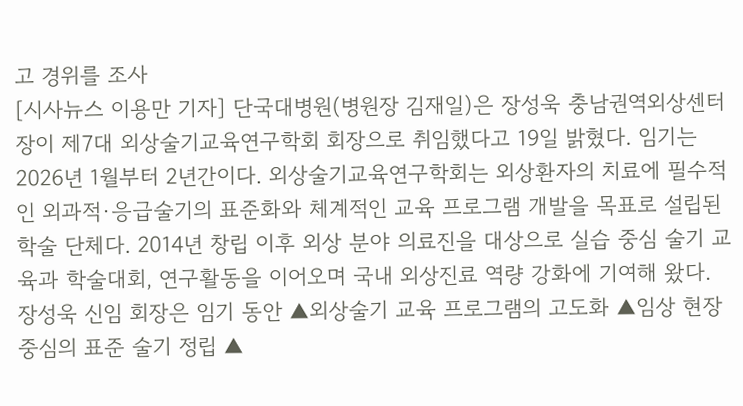고 경위를 조사
[시사뉴스 이용만 기자] 단국대병원(병원장 김재일)은 장성욱 충남권역외상센터장이 제7대 외상술기교육연구학회 회장으로 취임했다고 19일 밝혔다. 임기는 2026년 1월부터 2년간이다. 외상술기교육연구학회는 외상환자의 치료에 필수적인 외과적·응급술기의 표준화와 체계적인 교육 프로그램 개발을 목표로 설립된 학술 단체다. 2014년 창립 이후 외상 분야 의료진을 대상으로 실습 중심 술기 교육과 학술대회, 연구활동을 이어오며 국내 외상진료 역량 강화에 기여해 왔다. 장성욱 신임 회장은 임기 동안 ▲외상술기 교육 프로그램의 고도화 ▲임상 현장 중심의 표준 술기 정립 ▲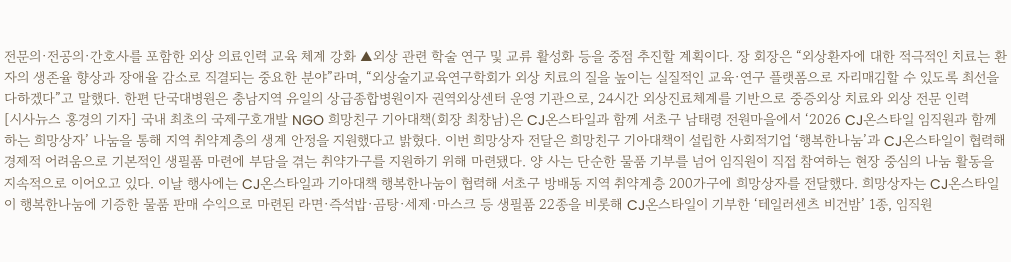전문의·전공의·간호사를 포함한 외상 의료인력 교육 체계 강화 ▲외상 관련 학술 연구 및 교류 활성화 등을 중점 추진할 계획이다. 장 회장은 “외상환자에 대한 적극적인 치료는 환자의 생존율 향상과 장애율 감소로 직결되는 중요한 분야”라며, “외상술기교육연구학회가 외상 치료의 질을 높이는 실질적인 교육·연구 플랫폼으로 자리매김할 수 있도록 최선을 다하겠다”고 말했다. 한편 단국대병원은 충남지역 유일의 상급종합병원이자 권역외상센터 운영 기관으로, 24시간 외상진료체계를 기반으로 중증외상 치료와 외상 전문 인력
[시사뉴스 홍경의 기자] 국내 최초의 국제구호개발 NGO 희망친구 기아대책(회장 최창남)은 CJ온스타일과 함께 서초구 남태령 전원마을에서 ‘2026 CJ온스타일 임직원과 함께하는 희망상자’ 나눔을 통해 지역 취약계층의 생계 안정을 지원했다고 밝혔다. 이번 희망상자 전달은 희망친구 기아대책이 설립한 사회적기업 ‘행복한나눔’과 CJ온스타일이 협력해 경제적 어려움으로 기본적인 생필품 마련에 부담을 겪는 취약가구를 지원하기 위해 마련됐다. 양 사는 단순한 물품 기부를 넘어 임직원이 직접 참여하는 현장 중심의 나눔 활동을 지속적으로 이어오고 있다. 이날 행사에는 CJ온스타일과 기아대책 행복한나눔이 협력해 서초구 방배동 지역 취약계층 200가구에 희망상자를 전달했다. 희망상자는 CJ온스타일이 행복한나눔에 기증한 물품 판매 수익으로 마련된 라면·즉석밥·곰탕·세제·마스크 등 생필품 22종을 비롯해 CJ온스타일이 기부한 ‘테일러센츠 비건밤’ 1종, 임직원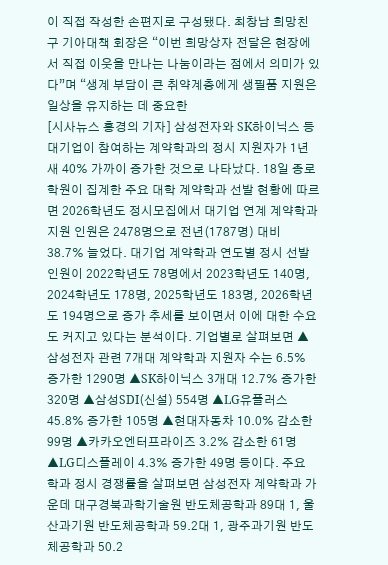이 직접 작성한 손편지로 구성됐다. 최창남 희망친구 기아대책 회장은 “이번 희망상자 전달은 현장에서 직접 이웃을 만나는 나눔이라는 점에서 의미가 있다”며 “생계 부담이 큰 취약계층에게 생필품 지원은 일상을 유지하는 데 중요한
[시사뉴스 홍경의 기자] 삼성전자와 SK하이닉스 등 대기업이 참여하는 계약학과의 정시 지원자가 1년 새 40% 가까이 증가한 것으로 나타났다. 18일 종로학원이 집계한 주요 대학 계약학과 선발 현황에 따르면 2026학년도 정시모집에서 대기업 연계 계약학과 지원 인원은 2478명으로 전년(1787명) 대비 38.7% 늘었다. 대기업 계약학과 연도별 정시 선발 인원이 2022학년도 78명에서 2023학년도 140명, 2024학년도 178명, 2025학년도 183명, 2026학년도 194명으로 증가 추세를 보이면서 이에 대한 수요도 커지고 있다는 분석이다. 기업별로 살펴보면 ▲삼성전자 관련 7개대 계약학과 지원자 수는 6.5% 증가한 1290명 ▲SK하이닉스 3개대 12.7% 증가한 320명 ▲삼성SDI(신설) 554명 ▲LG유플러스 45.8% 증가한 105명 ▲현대자동차 10.0% 감소한 99명 ▲카카오엔터프라이즈 3.2% 감소한 61명 ▲LG디스플레이 4.3% 증가한 49명 등이다. 주요 학과 정시 경쟁률을 살펴보면 삼성전자 계약학과 가운데 대구경북과학기술원 반도체공학과 89대 1, 울산과기원 반도체공학과 59.2대 1, 광주과기원 반도체공학과 50.2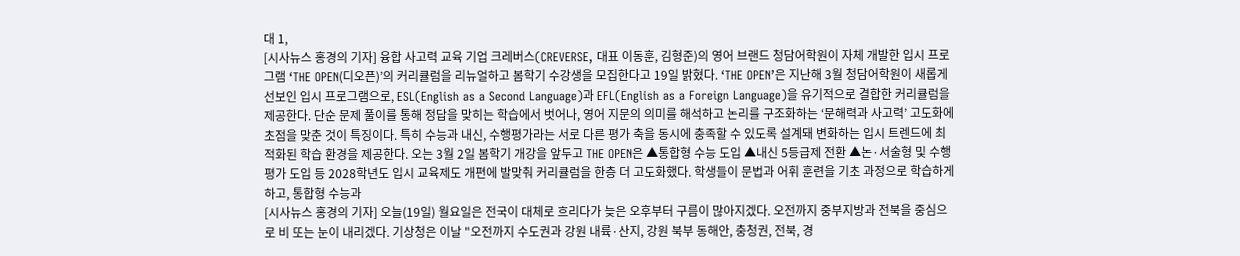대 1,
[시사뉴스 홍경의 기자] 융합 사고력 교육 기업 크레버스(CREVERSE, 대표 이동훈, 김형준)의 영어 브랜드 청담어학원이 자체 개발한 입시 프로그램 ‘THE OPEN(디오픈)’의 커리큘럼을 리뉴얼하고 봄학기 수강생을 모집한다고 19일 밝혔다. ‘THE OPEN’은 지난해 3월 청담어학원이 새롭게 선보인 입시 프로그램으로, ESL(English as a Second Language)과 EFL(English as a Foreign Language)을 유기적으로 결합한 커리큘럼을 제공한다. 단순 문제 풀이를 통해 정답을 맞히는 학습에서 벗어나, 영어 지문의 의미를 해석하고 논리를 구조화하는 ‘문해력과 사고력’ 고도화에 초점을 맞춘 것이 특징이다. 특히 수능과 내신, 수행평가라는 서로 다른 평가 축을 동시에 충족할 수 있도록 설계돼 변화하는 입시 트렌드에 최적화된 학습 환경을 제공한다. 오는 3월 2일 봄학기 개강을 앞두고 THE OPEN은 ▲통합형 수능 도입 ▲내신 5등급제 전환 ▲논·서술형 및 수행평가 도입 등 2028학년도 입시 교육제도 개편에 발맞춰 커리큘럼을 한층 더 고도화했다. 학생들이 문법과 어휘 훈련을 기초 과정으로 학습하게 하고, 통합형 수능과
[시사뉴스 홍경의 기자] 오늘(19일) 월요일은 전국이 대체로 흐리다가 늦은 오후부터 구름이 많아지겠다. 오전까지 중부지방과 전북을 중심으로 비 또는 눈이 내리겠다. 기상청은 이날 "오전까지 수도권과 강원 내륙·산지, 강원 북부 동해안, 충청권, 전북, 경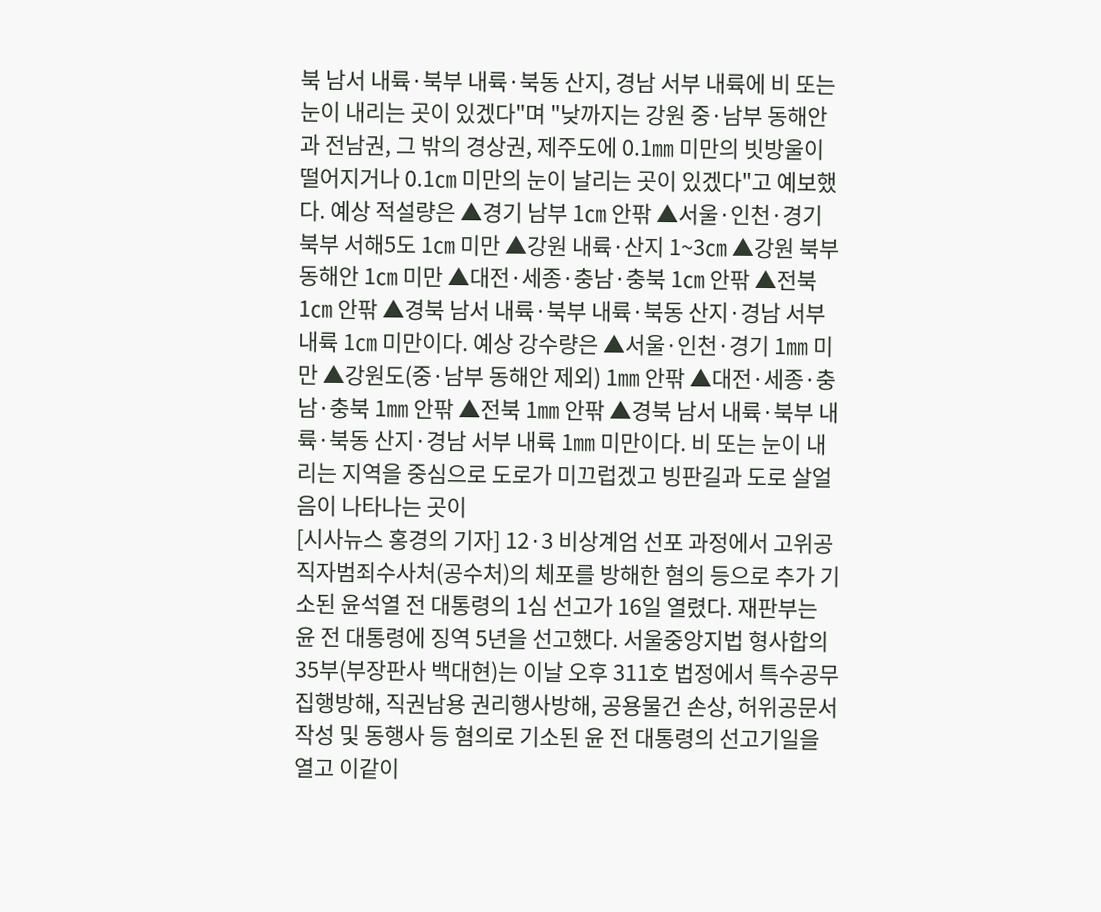북 남서 내륙·북부 내륙·북동 산지, 경남 서부 내륙에 비 또는 눈이 내리는 곳이 있겠다"며 "낮까지는 강원 중·남부 동해안과 전남권, 그 밖의 경상권, 제주도에 0.1㎜ 미만의 빗방울이 떨어지거나 0.1㎝ 미만의 눈이 날리는 곳이 있겠다"고 예보했다. 예상 적설량은 ▲경기 남부 1㎝ 안팎 ▲서울·인천·경기 북부 서해5도 1㎝ 미만 ▲강원 내륙·산지 1~3㎝ ▲강원 북부 동해안 1㎝ 미만 ▲대전·세종·충남·충북 1㎝ 안팎 ▲전북 1㎝ 안팎 ▲경북 남서 내륙·북부 내륙·북동 산지·경남 서부 내륙 1㎝ 미만이다. 예상 강수량은 ▲서울·인천·경기 1㎜ 미만 ▲강원도(중·남부 동해안 제외) 1㎜ 안팎 ▲대전·세종·충남·충북 1㎜ 안팎 ▲전북 1㎜ 안팎 ▲경북 남서 내륙·북부 내륙·북동 산지·경남 서부 내륙 1㎜ 미만이다. 비 또는 눈이 내리는 지역을 중심으로 도로가 미끄럽겠고 빙판길과 도로 살얼음이 나타나는 곳이
[시사뉴스 홍경의 기자] 12·3 비상계엄 선포 과정에서 고위공직자범죄수사처(공수처)의 체포를 방해한 혐의 등으로 추가 기소된 윤석열 전 대통령의 1심 선고가 16일 열렸다. 재판부는 윤 전 대통령에 징역 5년을 선고했다. 서울중앙지법 형사합의35부(부장판사 백대현)는 이날 오후 311호 법정에서 특수공무집행방해, 직권남용 권리행사방해, 공용물건 손상, 허위공문서 작성 및 동행사 등 혐의로 기소된 윤 전 대통령의 선고기일을 열고 이같이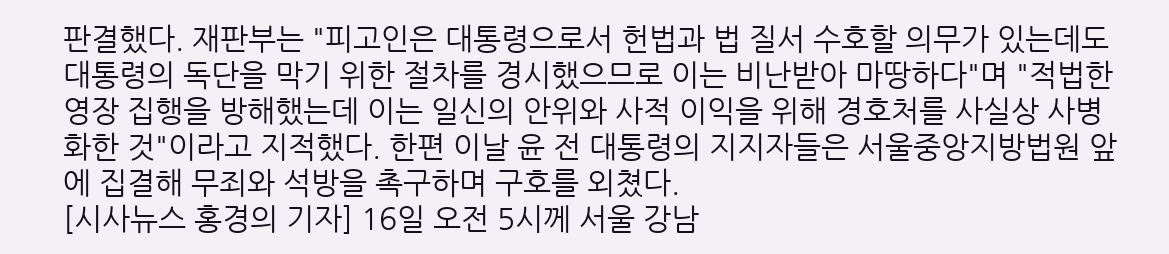판결했다. 재판부는 "피고인은 대통령으로서 헌법과 법 질서 수호할 의무가 있는데도 대통령의 독단을 막기 위한 절차를 경시했으므로 이는 비난받아 마땅하다"며 "적법한 영장 집행을 방해했는데 이는 일신의 안위와 사적 이익을 위해 경호처를 사실상 사병화한 것"이라고 지적했다. 한편 이날 윤 전 대통령의 지지자들은 서울중앙지방법원 앞에 집결해 무죄와 석방을 촉구하며 구호를 외쳤다.
[시사뉴스 홍경의 기자] 16일 오전 5시께 서울 강남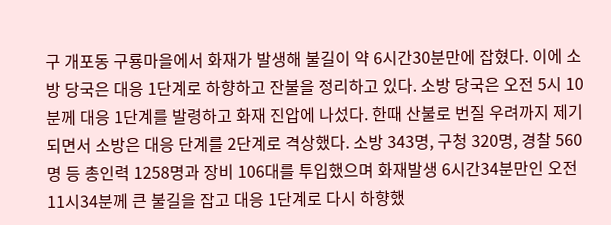구 개포동 구룡마을에서 화재가 발생해 불길이 약 6시간30분만에 잡혔다. 이에 소방 당국은 대응 1단계로 하향하고 잔불을 정리하고 있다. 소방 당국은 오전 5시 10분께 대응 1단계를 발령하고 화재 진압에 나섰다. 한때 산불로 번질 우려까지 제기되면서 소방은 대응 단계를 2단계로 격상했다. 소방 343명, 구청 320명, 경찰 560명 등 총인력 1258명과 장비 106대를 투입했으며 화재발생 6시간34분만인 오전 11시34분께 큰 불길을 잡고 대응 1단계로 다시 하향했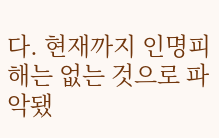다. 현재까지 인명피해는 없는 것으로 파악됐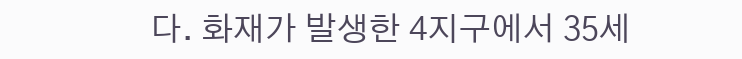다. 화재가 발생한 4지구에서 35세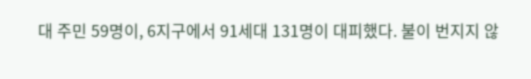대 주민 59명이, 6지구에서 91세대 131명이 대피했다. 불이 번지지 않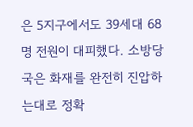은 5지구에서도 39세대 68명 전원이 대피했다. 소방당국은 화재를 완전히 진압하는대로 정확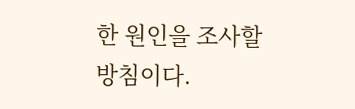한 원인을 조사할 방침이다.